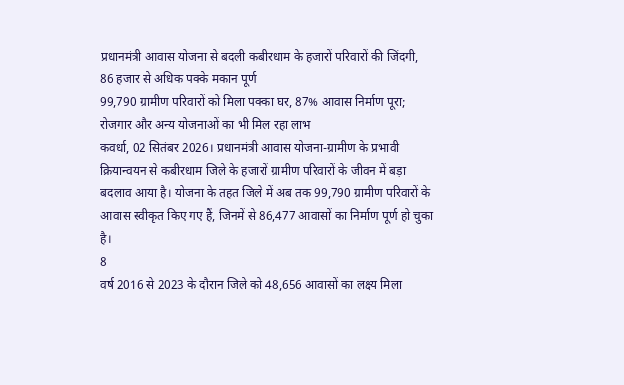प्रधानमंत्री आवास योजना से बदली कबीरधाम के हजारों परिवारों की जिंदगी, 86 हजार से अधिक पक्के मकान पूर्ण
99,790 ग्रामीण परिवारों को मिला पक्का घर, 87% आवास निर्माण पूरा; रोजगार और अन्य योजनाओं का भी मिल रहा लाभ
कवर्धा, 02 सितंबर 2026। प्रधानमंत्री आवास योजना-ग्रामीण के प्रभावी क्रियान्वयन से कबीरधाम जिले के हजारों ग्रामीण परिवारों के जीवन में बड़ा बदलाव आया है। योजना के तहत जिले में अब तक 99,790 ग्रामीण परिवारों के आवास स्वीकृत किए गए हैं, जिनमें से 86,477 आवासों का निर्माण पूर्ण हो चुका है।
8
वर्ष 2016 से 2023 के दौरान जिले को 48,656 आवासों का लक्ष्य मिला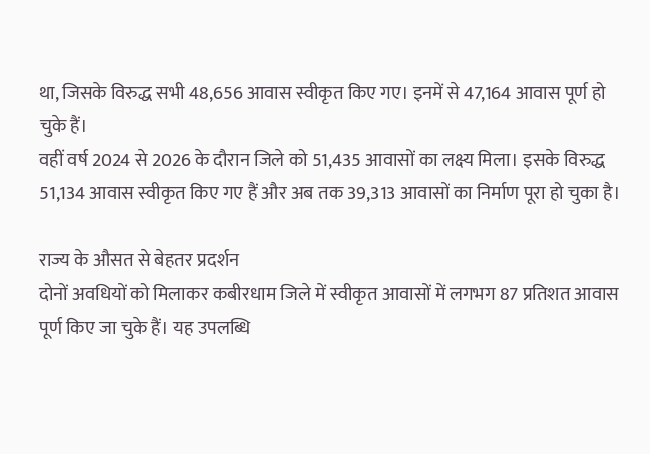था, जिसके विरुद्ध सभी 48,656 आवास स्वीकृत किए गए। इनमें से 47,164 आवास पूर्ण हो चुके हैं।
वहीं वर्ष 2024 से 2026 के दौरान जिले को 51,435 आवासों का लक्ष्य मिला। इसके विरुद्ध 51,134 आवास स्वीकृत किए गए हैं और अब तक 39,313 आवासों का निर्माण पूरा हो चुका है।

राज्य के औसत से बेहतर प्रदर्शन
दोनों अवधियों को मिलाकर कबीरधाम जिले में स्वीकृत आवासों में लगभग 87 प्रतिशत आवास पूर्ण किए जा चुके हैं। यह उपलब्धि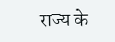राज्य के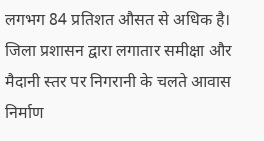लगभग 84 प्रतिशत औसत से अधिक है। जिला प्रशासन द्वारा लगातार समीक्षा और मैदानी स्तर पर निगरानी के चलते आवास निर्माण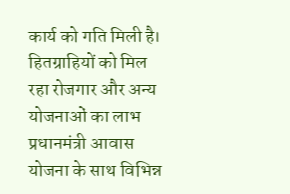कार्य को गति मिली है।
हितग्राहियों को मिल रहा रोजगार और अन्य योजनाओं का लाभ
प्रधानमंत्री आवास योजना के साथ विभिन्न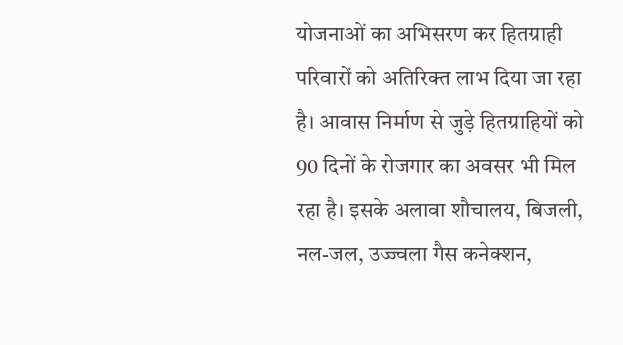योजनाओं का अभिसरण कर हितग्राही परिवारों को अतिरिक्त लाभ दिया जा रहा है। आवास निर्माण से जुड़े हितग्राहियों को 90 दिनों के रोजगार का अवसर भी मिल रहा है। इसके अलावा शौचालय, बिजली, नल-जल, उज्ज्वला गैस कनेक्शन,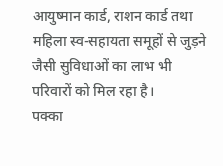आयुष्मान कार्ड, राशन कार्ड तथा महिला स्व-सहायता समूहों से जुड़ने जैसी सुविधाओं का लाभ भी परिवारों को मिल रहा है।
पक्का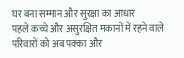घर बना सम्मान और सुरक्षा का आधार
पहले कच्चे और असुरक्षित मकानों में रहने वाले परिवारों को अब पक्का और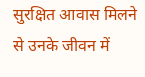सुरक्षित आवास मिलने से उनके जीवन में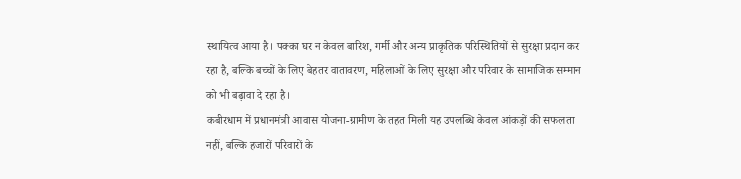स्थायित्व आया है। पक्का घर न केवल बारिश, गर्मी और अन्य प्राकृतिक परिस्थितियों से सुरक्षा प्रदान कर रहा है, बल्कि बच्चों के लिए बेहतर वातावरण, महिलाओं के लिए सुरक्षा और परिवार के सामाजिक सम्मान को भी बढ़ावा दे रहा है।
कबीरधाम में प्रधानमंत्री आवास योजना-ग्रामीण के तहत मिली यह उपलब्धि केवल आंकड़ों की सफलता नहीं, बल्कि हजारों परिवारों के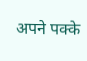अपने पक्के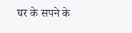घर के सपने के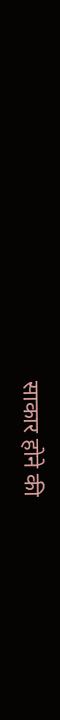साकार होने की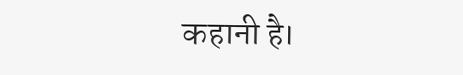कहानी है।